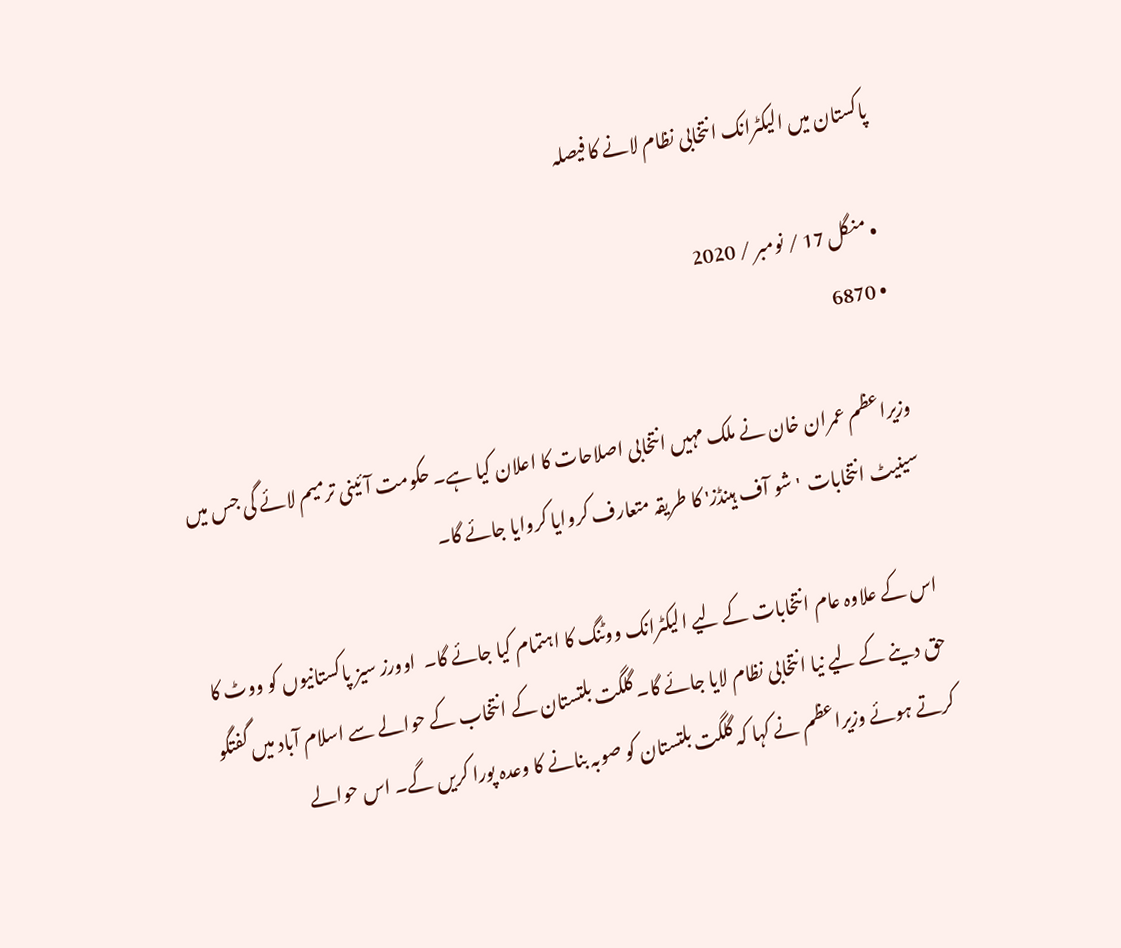پاکستان میں الیکٹرانک انتخابی نظام لانے کا فیصلہ

  • منگل 17 / نومبر / 2020
  • 6870

وزیراعظم عمران خان نے ملک مہیں انتخابی اصلاحات کا اعلان کیا ہے۔ حکومت آئینی ترمیم لائے گی جس میں سینیٹ انتخابات  'شو آف ہینڈز' کا طریقہ متعارف کروایا کروایا جائے گا۔

اس کے علاوہ عام انتخابات کے لیے الیکٹرانک ووٹنگ کا اہتمام کیا جائے گا۔  اوورز سیز پاکستانیوں کو ووٹ کا حق دینے کے لیے نیا انتخابی نظام لایا جائے گا۔ گلگت بلتستان کے انتخاب کے حوالے سے اسلام آباد میں گفتگو کرتے ہوئے وزیراعظم نے کہا کہ گلگت بلتستان کو صوبہ بنانے کا وعدہ پورا کریں گے۔ اس حوالے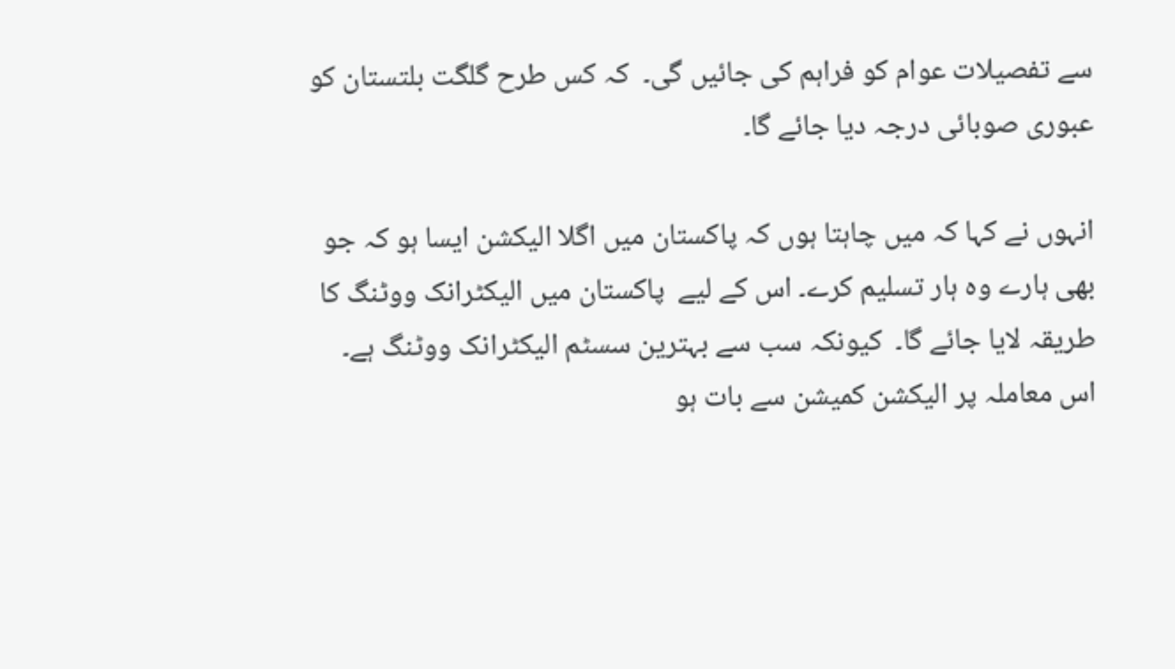سے تفصیلات عوام کو فراہم کی جائیں گی۔  کہ کس طرح گلگت بلتستان کو عبوری صوبائی درجہ دیا جائے گا۔

انہوں نے کہا کہ میں چاہتا ہوں کہ پاکستان میں اگلا الیکشن ایسا ہو کہ جو بھی ہارے وہ ہار تسلیم کرے۔ اس کے لیے  پاکستان میں الیکٹرانک ووٹنگ کا طریقہ لایا جائے گا۔  کیونکہ سب سے بہترین سسٹم الیکٹرانک ووٹنگ ہے۔ اس معاملہ پر الیکشن کمیشن سے بات ہو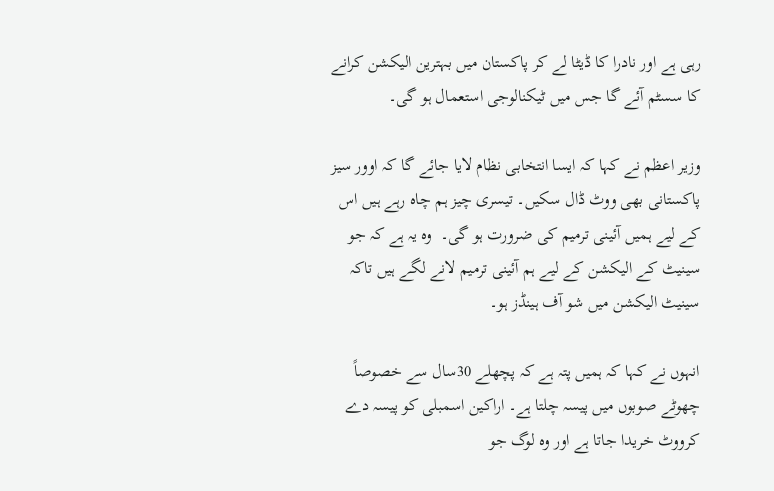رہی ہے اور نادرا کا ڈیٹا لے کر پاکستان میں بہترین الیکشن کرانے کا سسٹم آئے گا جس میں ٹیکنالوجی استعمال ہو گی۔

وزیر اعظم نے کہا کہ ایسا انتخابی نظام لایا جائے گا کہ اوور سیز پاکستانی بھی ووٹ ڈال سکیں۔ تیسری چیز ہم چاہ رہے ہیں اس کے لیے ہمیں آئینی ترمیم کی ضرورت ہو گی۔  وہ یہ ہے کہ جو سینیٹ کے الیکشن کے لیے ہم آئینی ترمیم لانے لگے ہیں تاکہ سینیٹ الیکشن میں شو آف ہینڈز ہو۔

انہوں نے کہا کہ ہمیں پتہ ہے کہ پچھلے 30سال سے خصوصاً چھوٹے صوبوں میں پیسہ چلتا ہے۔ اراکین اسمبلی کو پیسہ دے کرووٹ خریدا جاتا ہے اور وہ لوگ جو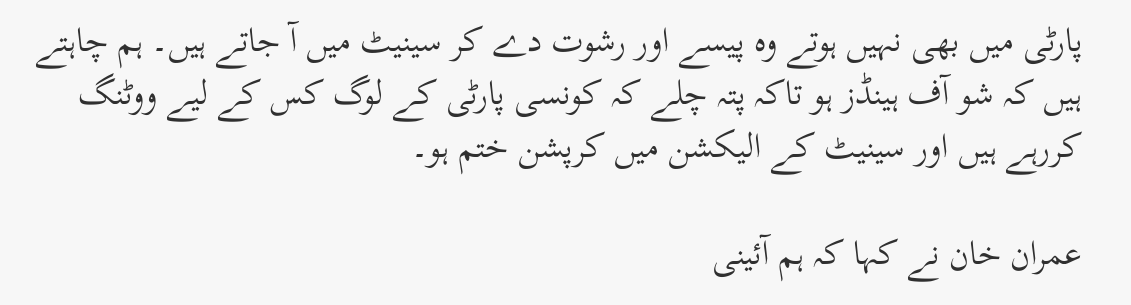پارٹی میں بھی نہیں ہوتے وہ پیسے اور رشوت دے کر سینیٹ میں آ جاتے ہیں۔ ہم چاہتے ہیں کہ شو آف ہینڈز ہو تاکہ پتہ چلے کہ کونسی پارٹی کے لوگ کس کے لیے ووٹنگ کررہے ہیں اور سینیٹ کے الیکشن میں کرپشن ختم ہو۔

عمران خان نے کہا کہ ہم آئینی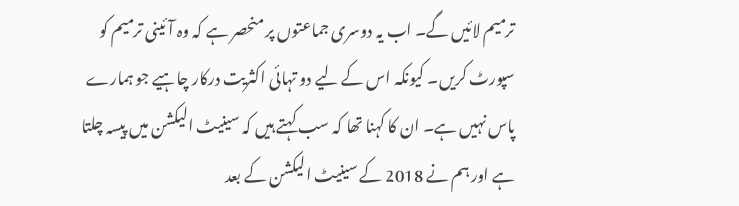ترمیم لائیں گے۔ اب یہ دوسری جماعتوں پر منحصر ہے کہ وہ آئینی ترمیم کو سپورٹ کریں۔ کیونکہ اس کے لیے دو تہائی اکثریت درکار چاہیے جو ہمارے پاس نہیں ہے۔ ان کا کہنا تھا کہ سب کہتے ہیں کہ سینیٹ الیکشن میں پیسہ چلتا ہے اور ہم نے 2018 کے سینیٹ الیکشن کے بعد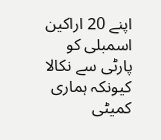اپنے 20 اراکین اسمبلی کو پارٹی سے نکالا کیونکہ ہماری کمیٹی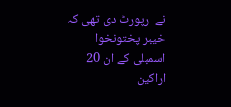نے  رپورٹ دی تھی کہ خیبر پختونخوا اسمبلی کے ان 20 اراکین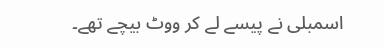اسمبلی نے پیسے لے کر ووٹ بیچے تھے۔